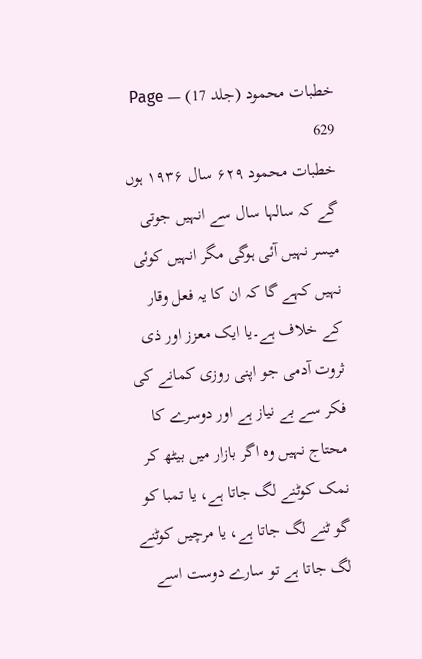خطبات محمود (جلد 17) — Page 629
خطبات محمود ۶۲۹ سال ۱۹۳۶ ہوں گے کہ سالہا سال سے انہیں جوتی میسر نہیں آئی ہوگی مگر انہیں کوئی نہیں کہے گا کہ ان کا یہ فعل وقار کے خلاف ہے۔یا ایک معزز اور ذی ثروت آدمی جو اپنی روزی کمانے کی فکر سے بے نیاز ہے اور دوسرے کا محتاج نہیں وہ اگر بازار میں بیٹھ کر نمک کوٹنے لگ جاتا ہے، یا تمبا کو گو ٹنے لگ جاتا ہے، یا مرچیں کوٹنے لگ جاتا ہے تو سارے دوست اسے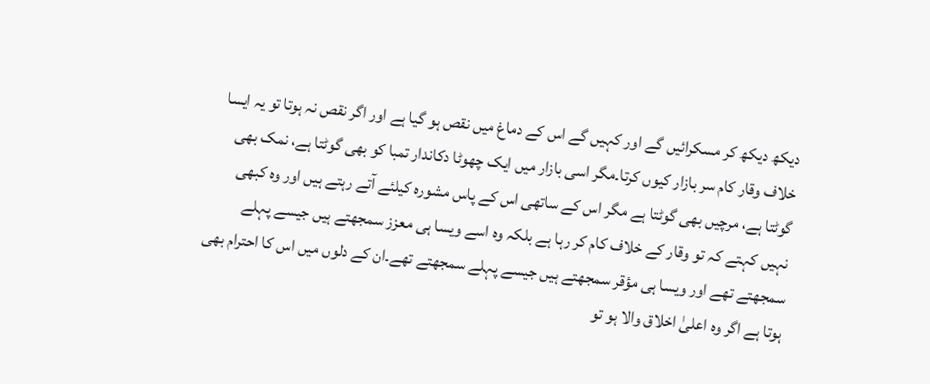دیکھ دیکھ کر مسکرائیں گے اور کہیں گے اس کے دماغ میں نقص ہو گیا ہے اور اگر نقص نہ ہوتا تو یہ ایسا خلاف وقار کام سر بازار کیوں کرتا۔مگر اسی بازار میں ایک چھوٹا دکاندار تمبا کو بھی گوٹتا ہے، نمک بھی گوٹتا ہے، مرچیں بھی گوٹتا ہے مگر اس کے ساتھی اس کے پاس مشورہ کیلئے آتے رہتے ہیں اور وہ کبھی نہیں کہتے کہ تو وقار کے خلاف کام کر رہا ہے بلکہ وہ اسے ویسا ہی معزز سمجھتے ہیں جیسے پہلے سمجھتے تھے اور ویسا ہی مؤقر سمجھتے ہیں جیسے پہلے سمجھتے تھے۔ان کے دلوں میں اس کا احترام بھی ہوتا ہے اگر وہ اعلیٰ اخلاق والا ہو تو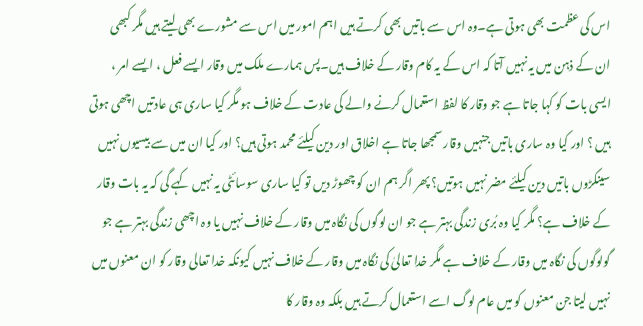اس کی عظمت بھی ہوتی ہے۔وہ اس سے باتیں بھی کرتے ہیں اہم امور میں اس سے مشورے بھی لیتے ہیں مگر کبھی ان کے ذہن میں یہ نہیں آتا کہ اس کے یہ کام وقار کے خلاف ہیں۔پس ہمارے ملک میں وقار ایسے فعل ، ایسے امر ، ایسی بات کو کہا جاتا ہے جو وقار کا لفظ استعمال کرنے والے کی عادت کے خلاف ہو مگر کیا ساری ہی عادتیں اچھی ہوتی ہیں ؟ اور کیا وہ ساری باتیں جنہیں وقار سمجھا جاتا ہے اخلاق اور دین کیلئے محمد ہوتی ہیں؟ اور کیا ان میں سے بیسیوں نہیں سینکڑوں باتیں دین کیلئے مضر نہیں ہوتیں؟ پھر اگر ہم ان کو چھوڑ دیں تو کیا ساری سوسائٹی یہ نہیں کہے گی کہ یہ بات وقار کے خلاف ہے؟ مگر کیا وہ بُری زندگی بہتر ہے جو ان لوگوں کی نگاہ میں وقار کے خلاف نہیں یا وہ اچھی زندگی بہتر ہے جو گولوگوں کی نگاہ میں وقار کے خلاف ہے مگر خدا تعالیٰ کی نگاہ میں وقار کے خلاف نہیں کیونکہ خدا تعالی وقار کو ان معنوں میں نہیں لیتا جن معنوں کو میں عام لوگ اسے استعمال کرتے ہیں بلکہ وہ وقار کا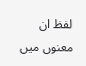لفظ ان معنوں میں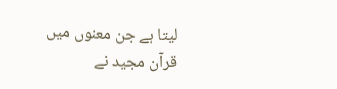لیتا ہے جن معنوں میں قرآن مجید نے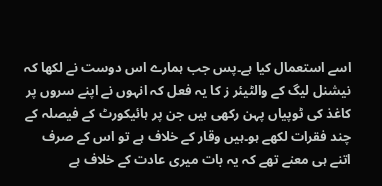اسے استعمال کیا ہے۔پس جب ہمارے اس دوست نے لکھا کہ نیشنل لیگ کے والٹیئر ز کا یہ فعل کہ انہوں نے اپنے سروں پر کاغذ کی ٹوپیاں پہن رکھی ہیں جن پر ہائیکورٹ کے فیصلہ کے چند فقرات لکھے ہو۔ہیں وقار کے خلاف ہے تو اس کے صرف اتنے ہی معنے تھے کہ یہ بات میری عادت کے خلاف ہے